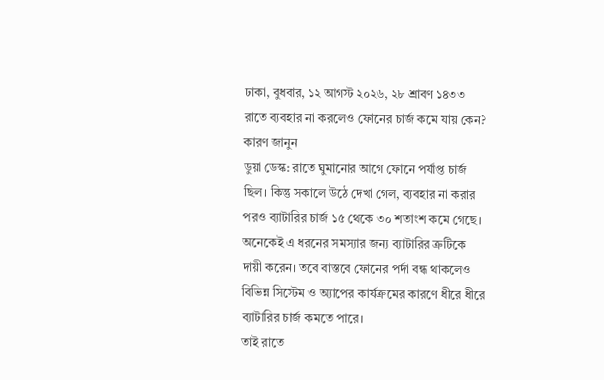ঢাকা, বুধবার, ১২ আগস্ট ২০২৬, ২৮ শ্রাবণ ১৪৩৩
রাতে ব্যবহার না করলেও ফোনের চার্জ কমে যায় কেন? কারণ জানুন
ডুয়া ডেস্ক: রাতে ঘুমানোর আগে ফোনে পর্যাপ্ত চার্জ ছিল। কিন্তু সকালে উঠে দেখা গেল, ব্যবহার না করার পরও ব্যাটারির চার্জ ১৫ থেকে ৩০ শতাংশ কমে গেছে। অনেকেই এ ধরনের সমস্যার জন্য ব্যাটারির ত্রুটিকে দায়ী করেন। তবে বাস্তবে ফোনের পর্দা বন্ধ থাকলেও বিভিন্ন সিস্টেম ও অ্যাপের কার্যক্রমের কারণে ধীরে ধীরে ব্যাটারির চার্জ কমতে পারে।
তাই রাতে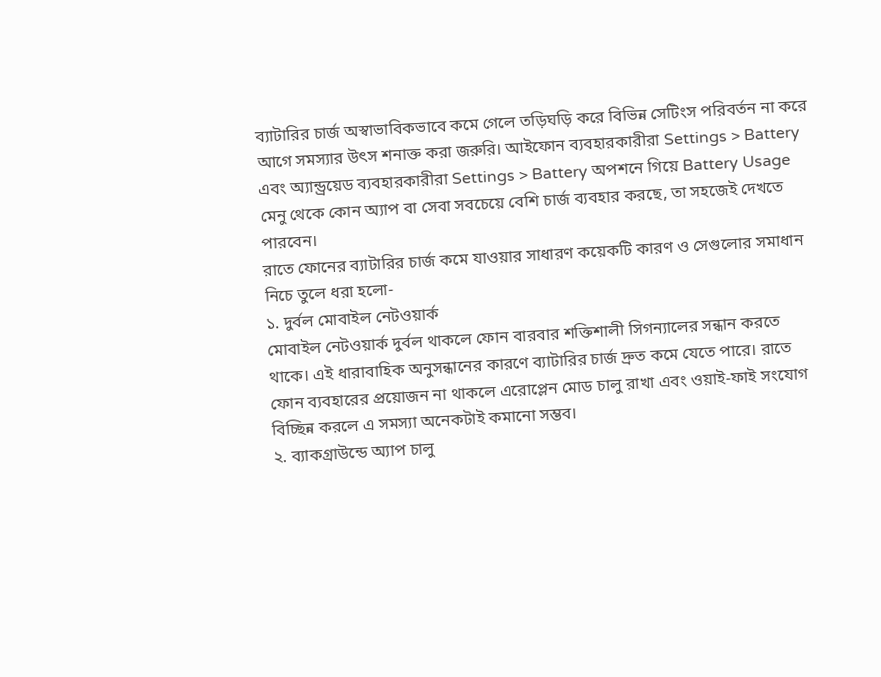ব্যাটারির চার্জ অস্বাভাবিকভাবে কমে গেলে তড়িঘড়ি করে বিভিন্ন সেটিংস পরিবর্তন না করে আগে সমস্যার উৎস শনাক্ত করা জরুরি। আইফোন ব্যবহারকারীরা Settings > Battery এবং অ্যান্ড্রয়েড ব্যবহারকারীরা Settings > Battery অপশনে গিয়ে Battery Usage মেনু থেকে কোন অ্যাপ বা সেবা সবচেয়ে বেশি চার্জ ব্যবহার করছে, তা সহজেই দেখতে পারবেন।
রাতে ফোনের ব্যাটারির চার্জ কমে যাওয়ার সাধারণ কয়েকটি কারণ ও সেগুলোর সমাধান নিচে তুলে ধরা হলো-
১. দুর্বল মোবাইল নেটওয়ার্ক
মোবাইল নেটওয়ার্ক দুর্বল থাকলে ফোন বারবার শক্তিশালী সিগন্যালের সন্ধান করতে থাকে। এই ধারাবাহিক অনুসন্ধানের কারণে ব্যাটারির চার্জ দ্রুত কমে যেতে পারে। রাতে ফোন ব্যবহারের প্রয়োজন না থাকলে এরোপ্লেন মোড চালু রাখা এবং ওয়াই-ফাই সংযোগ বিচ্ছিন্ন করলে এ সমস্যা অনেকটাই কমানো সম্ভব।
২. ব্যাকগ্রাউন্ডে অ্যাপ চালু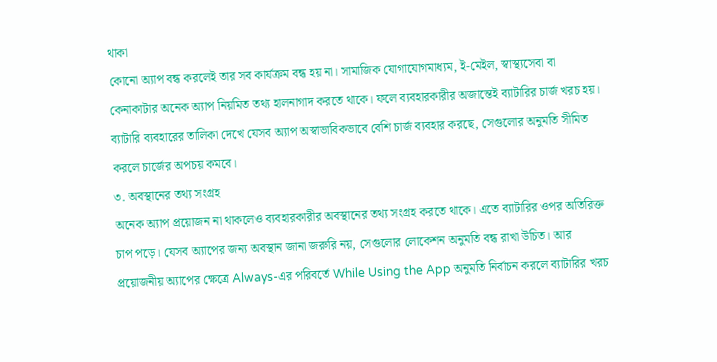থাকা
কোনো অ্যাপ বন্ধ করলেই তার সব কার্যক্রম বন্ধ হয় না। সামাজিক যোগাযোগমাধ্যম, ই-মেইল, স্বাস্থ্যসেবা বা কেনাকাটার অনেক অ্যাপ নিয়মিত তথ্য হালনাগাদ করতে থাকে। ফলে ব্যবহারকারীর অজান্তেই ব্যাটারির চার্জ খরচ হয়। ব্যাটারি ব্যবহারের তালিকা দেখে যেসব অ্যাপ অস্বাভাবিকভাবে বেশি চার্জ ব্যবহার করছে, সেগুলোর অনুমতি সীমিত করলে চার্জের অপচয় কমবে।
৩. অবস্থানের তথ্য সংগ্রহ
অনেক অ্যাপ প্রয়োজন না থাকলেও ব্যবহারকারীর অবস্থানের তথ্য সংগ্রহ করতে থাকে। এতে ব্যাটারির ওপর অতিরিক্ত চাপ পড়ে। যেসব অ্যাপের জন্য অবস্থান জানা জরুরি নয়, সেগুলোর লোকেশন অনুমতি বন্ধ রাখা উচিত। আর প্রয়োজনীয় অ্যাপের ক্ষেত্রে Always-এর পরিবর্তে While Using the App অনুমতি নির্বাচন করলে ব্যাটারির খরচ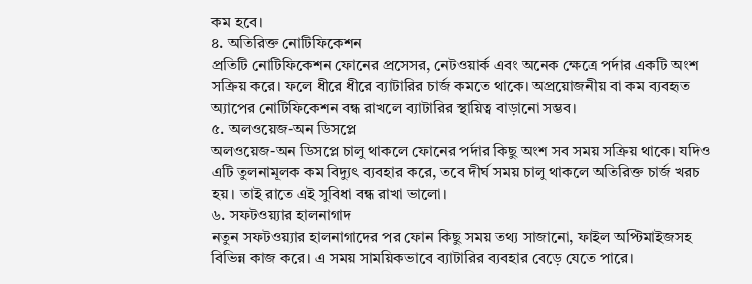কম হবে।
৪. অতিরিক্ত নোটিফিকেশন
প্রতিটি নোটিফিকেশন ফোনের প্রসেসর, নেটওয়ার্ক এবং অনেক ক্ষেত্রে পর্দার একটি অংশ সক্রিয় করে। ফলে ধীরে ধীরে ব্যাটারির চার্জ কমতে থাকে। অপ্রয়োজনীয় বা কম ব্যবহৃত অ্যাপের নোটিফিকেশন বন্ধ রাখলে ব্যাটারির স্থায়িত্ব বাড়ানো সম্ভব।
৫. অলওয়েজ-অন ডিসপ্লে
অলওয়েজ-অন ডিসপ্লে চালু থাকলে ফোনের পর্দার কিছু অংশ সব সময় সক্রিয় থাকে। যদিও এটি তুলনামূলক কম বিদ্যুৎ ব্যবহার করে, তবে দীর্ঘ সময় চালু থাকলে অতিরিক্ত চার্জ খরচ হয়। তাই রাতে এই সুবিধা বন্ধ রাখা ভালো।
৬. সফটওয়্যার হালনাগাদ
নতুন সফটওয়্যার হালনাগাদের পর ফোন কিছু সময় তথ্য সাজানো, ফাইল অপ্টিমাইজসহ বিভিন্ন কাজ করে। এ সময় সাময়িকভাবে ব্যাটারির ব্যবহার বেড়ে যেতে পারে।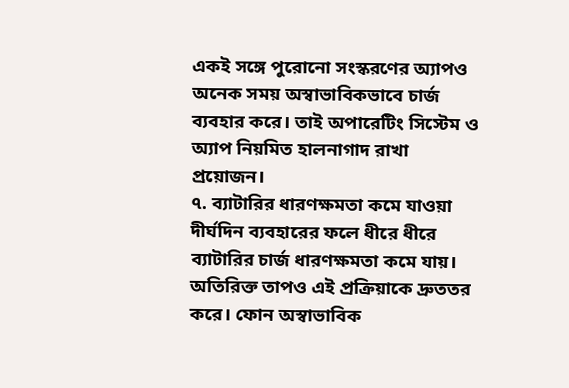একই সঙ্গে পুরোনো সংস্করণের অ্যাপও অনেক সময় অস্বাভাবিকভাবে চার্জ ব্যবহার করে। তাই অপারেটিং সিস্টেম ও অ্যাপ নিয়মিত হালনাগাদ রাখা প্রয়োজন।
৭. ব্যাটারির ধারণক্ষমতা কমে যাওয়া
দীর্ঘদিন ব্যবহারের ফলে ধীরে ধীরে ব্যাটারির চার্জ ধারণক্ষমতা কমে যায়। অতিরিক্ত তাপও এই প্রক্রিয়াকে দ্রুততর করে। ফোন অস্বাভাবিক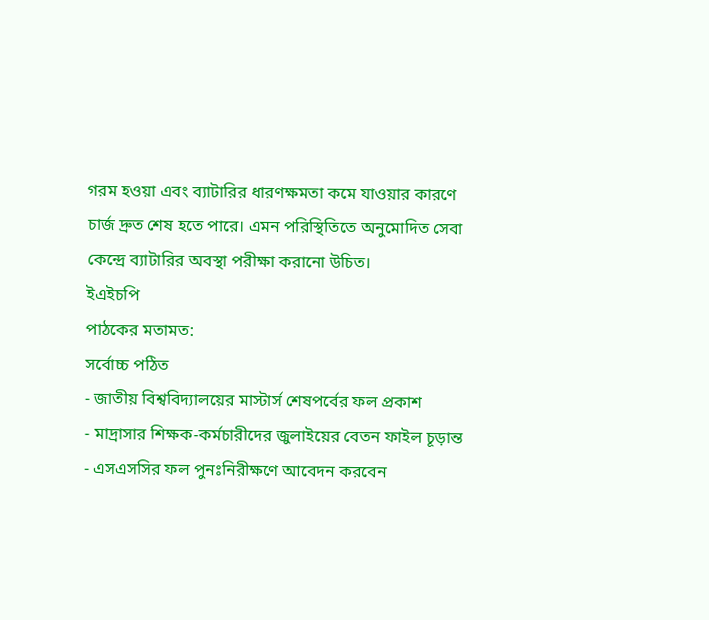গরম হওয়া এবং ব্যাটারির ধারণক্ষমতা কমে যাওয়ার কারণে চার্জ দ্রুত শেষ হতে পারে। এমন পরিস্থিতিতে অনুমোদিত সেবা কেন্দ্রে ব্যাটারির অবস্থা পরীক্ষা করানো উচিত।
ইএইচপি
পাঠকের মতামত:
সর্বোচ্চ পঠিত
- জাতীয় বিশ্ববিদ্যালয়ের মাস্টার্স শেষপর্বের ফল প্রকাশ
- মাদ্রাসার শিক্ষক-কর্মচারীদের জুলাইয়ের বেতন ফাইল চূড়ান্ত
- এসএসসির ফল পুনঃনিরীক্ষণে আবেদন করবেন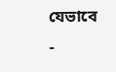যেভাবে
-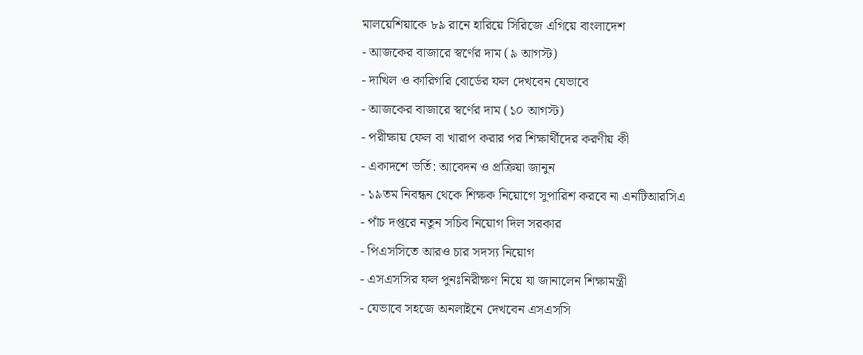মালয়েশিয়াকে ৮৯ রানে হারিয়ে সিরিজে এগিয়ে বাংলাদেশ
- আজকের বাজারে স্বর্ণের দাম (৯ আগস্ট)
- দাখিল ও কারিগরি বোর্ডের ফল দেখবেন যেভাবে
- আজকের বাজারে স্বর্ণের দাম (১০ আগস্ট)
- পরীক্ষায় ফেল বা খারাপ করার পর শিক্ষার্থীদের করণীয় কী
- একাদশে ভর্তি: আবেদন ও প্রক্রিয়া জানুন
- ১৯তম নিবন্ধন থেকে শিক্ষক নিয়োগে সুপারিশ করবে না এনটিআরসিএ
- পাঁচ দপ্তরে নতুন সচিব নিয়োগ দিল সরকার
- পিএসসিতে আরও চার সদস্য নিয়োগ
- এসএসসির ফল পুনঃনিরীক্ষণ নিয়ে যা জানালেন শিক্ষামন্ত্রী
- যেভাবে সহজে অনলাইনে দেখবেন এসএসসি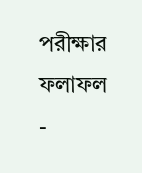পরীক্ষার ফলাফল
-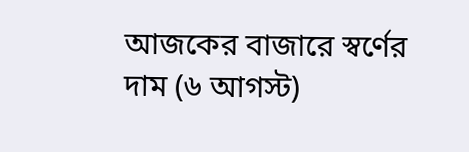আজকের বাজারে স্বর্ণের দাম (৬ আগস্ট)